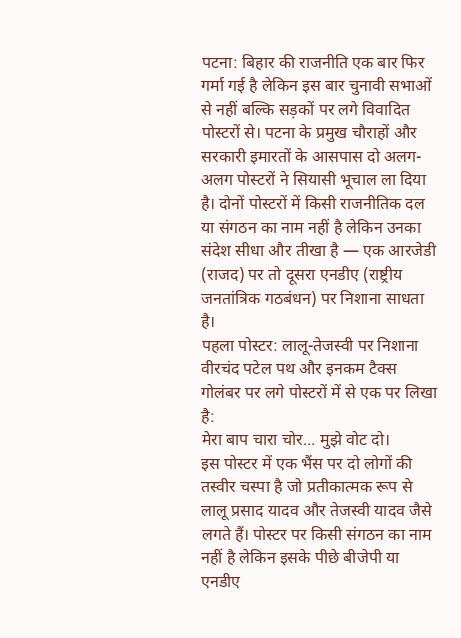पटना: बिहार की राजनीति एक बार फिर गर्मा गई है लेकिन इस बार चुनावी सभाओं से नहीं बल्कि सड़कों पर लगे विवादित पोस्टरों से। पटना के प्रमुख चौराहों और सरकारी इमारतों के आसपास दो अलग-अलग पोस्टरों ने सियासी भूचाल ला दिया है। दोनों पोस्टरों में किसी राजनीतिक दल या संगठन का नाम नहीं है लेकिन उनका संदेश सीधा और तीखा है — एक आरजेडी (राजद) पर तो दूसरा एनडीए (राष्ट्रीय जनतांत्रिक गठबंधन) पर निशाना साधता है।
पहला पोस्टर: लालू-तेजस्वी पर निशाना
वीरचंद पटेल पथ और इनकम टैक्स गोलंबर पर लगे पोस्टरों में से एक पर लिखा है:
मेरा बाप चारा चोर... मुझे वोट दो।
इस पोस्टर में एक भैंस पर दो लोगों की तस्वीर चस्पा है जो प्रतीकात्मक रूप से लालू प्रसाद यादव और तेजस्वी यादव जैसे लगते हैं। पोस्टर पर किसी संगठन का नाम नहीं है लेकिन इसके पीछे बीजेपी या एनडीए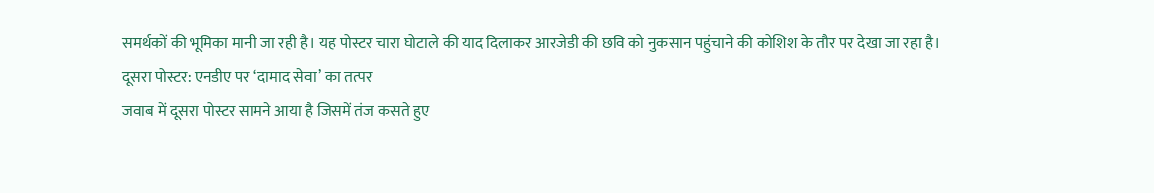समर्थकों की भूमिका मानी जा रही है। यह पोस्टर चारा घोटाले की याद दिलाकर आरजेडी की छवि को नुकसान पहुंचाने की कोशिश के तौर पर देखा जा रहा है।
दूसरा पोस्टर: एनडीए पर ‘दामाद सेवा’ का तत्पर
जवाब में दूसरा पोस्टर सामने आया है जिसमें तंज कसते हुए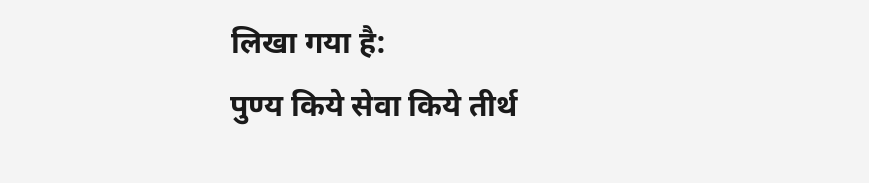लिखा गया है:
पुण्य किये सेवा किये तीर्थ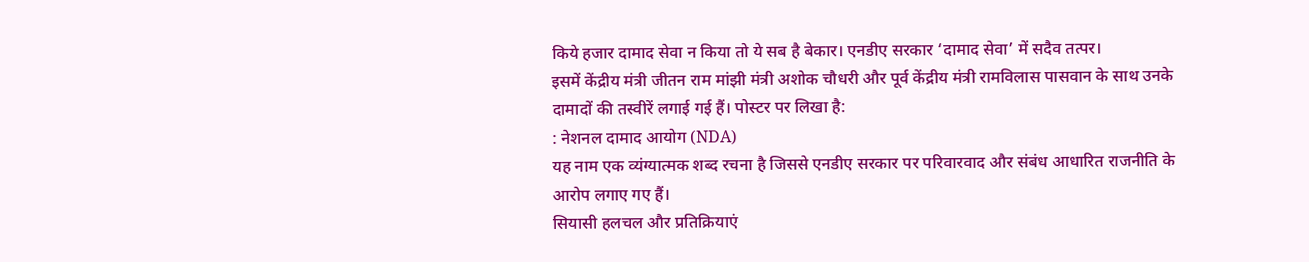किये हजार दामाद सेवा न किया तो ये सब है बेकार। एनडीए सरकार ‘दामाद सेवा’ में सदैव तत्पर।
इसमें केंद्रीय मंत्री जीतन राम मांझी मंत्री अशोक चौधरी और पूर्व केंद्रीय मंत्री रामविलास पासवान के साथ उनके दामादों की तस्वीरें लगाई गई हैं। पोस्टर पर लिखा है:
: नेशनल दामाद आयोग (NDA)
यह नाम एक व्यंग्यात्मक शब्द रचना है जिससे एनडीए सरकार पर परिवारवाद और संबंध आधारित राजनीति के आरोप लगाए गए हैं।
सियासी हलचल और प्रतिक्रियाएं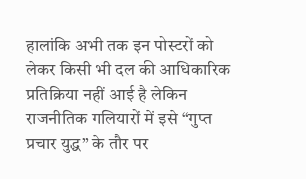हालांकि अभी तक इन पोस्टरों को लेकर किसी भी दल की आधिकारिक प्रतिक्रिया नहीं आई है लेकिन राजनीतिक गलियारों में इसे “गुप्त प्रचार युद्ध” के तौर पर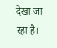देखा जा रहा है।